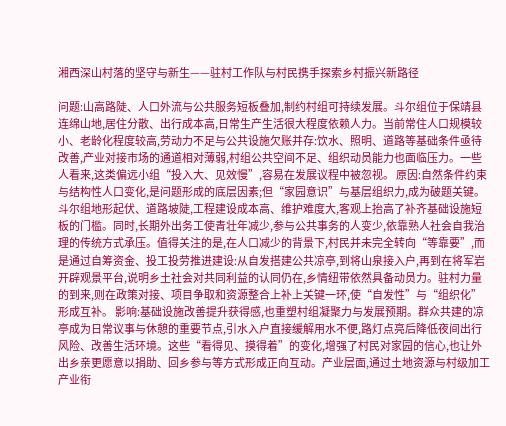湘西深山村落的坚守与新生——驻村工作队与村民携手探索乡村振兴新路径

问题:山高路陡、人口外流与公共服务短板叠加,制约村组可持续发展。斗尔组位于保靖县连绵山地,居住分散、出行成本高,日常生产生活很大程度依赖人力。当前常住人口规模较小、老龄化程度较高,劳动力不足与公共设施欠账并存:饮水、照明、道路等基础条件亟待改善,产业对接市场的通道相对薄弱,村组公共空间不足、组织动员能力也面临压力。一些人看来,这类偏远小组“投入大、见效慢”,容易在发展议程中被忽视。 原因:自然条件约束与结构性人口变化,是问题形成的底层因素;但“家园意识”与基层组织力,成为破题关键。斗尔组地形起伏、道路坡陡,工程建设成本高、维护难度大,客观上抬高了补齐基础设施短板的门槛。同时,长期外出务工使青壮年减少,参与公共事务的人变少,依靠熟人社会自我治理的传统方式承压。值得关注的是,在人口减少的背景下,村民并未完全转向“等靠要”,而是通过自筹资金、投工投劳推进建设:从自发搭建公共凉亭,到将山泉接入户,再到在将军岩开辟观景平台,说明乡土社会对共同利益的认同仍在,乡情纽带依然具备动员力。驻村力量的到来,则在政策对接、项目争取和资源整合上补上关键一环,使“自发性”与“组织化”形成互补。 影响:基础设施改善提升获得感,也重塑村组凝聚力与发展预期。群众共建的凉亭成为日常议事与休憩的重要节点,引水入户直接缓解用水不便,路灯点亮后降低夜间出行风险、改善生活环境。这些“看得见、摸得着”的变化,增强了村民对家园的信心,也让外出乡亲更愿意以捐助、回乡参与等方式形成正向互动。产业层面,通过土地资源与村级加工产业衔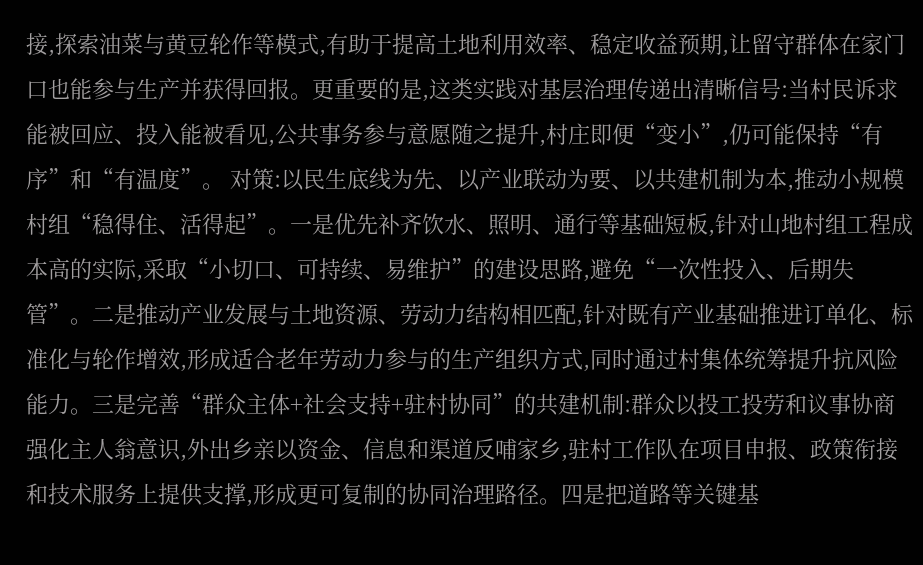接,探索油菜与黄豆轮作等模式,有助于提高土地利用效率、稳定收益预期,让留守群体在家门口也能参与生产并获得回报。更重要的是,这类实践对基层治理传递出清晰信号:当村民诉求能被回应、投入能被看见,公共事务参与意愿随之提升,村庄即便“变小”,仍可能保持“有序”和“有温度”。 对策:以民生底线为先、以产业联动为要、以共建机制为本,推动小规模村组“稳得住、活得起”。一是优先补齐饮水、照明、通行等基础短板,针对山地村组工程成本高的实际,采取“小切口、可持续、易维护”的建设思路,避免“一次性投入、后期失管”。二是推动产业发展与土地资源、劳动力结构相匹配,针对既有产业基础推进订单化、标准化与轮作增效,形成适合老年劳动力参与的生产组织方式,同时通过村集体统筹提升抗风险能力。三是完善“群众主体+社会支持+驻村协同”的共建机制:群众以投工投劳和议事协商强化主人翁意识,外出乡亲以资金、信息和渠道反哺家乡,驻村工作队在项目申报、政策衔接和技术服务上提供支撑,形成更可复制的协同治理路径。四是把道路等关键基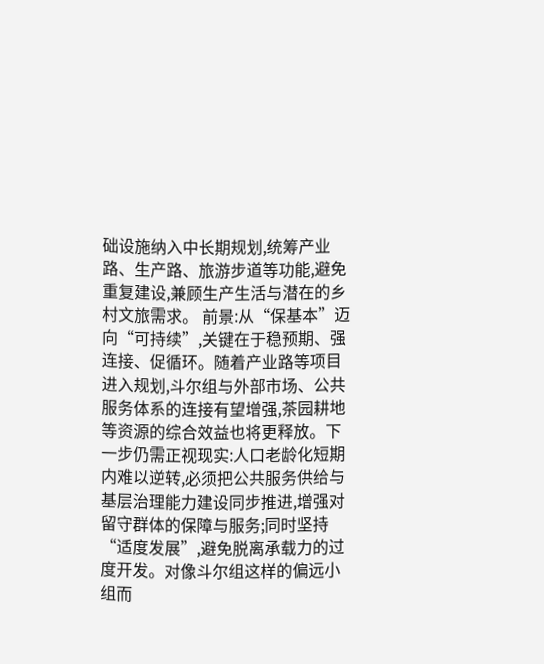础设施纳入中长期规划,统筹产业路、生产路、旅游步道等功能,避免重复建设,兼顾生产生活与潜在的乡村文旅需求。 前景:从“保基本”迈向“可持续”,关键在于稳预期、强连接、促循环。随着产业路等项目进入规划,斗尔组与外部市场、公共服务体系的连接有望增强,茶园耕地等资源的综合效益也将更释放。下一步仍需正视现实:人口老龄化短期内难以逆转,必须把公共服务供给与基层治理能力建设同步推进,增强对留守群体的保障与服务;同时坚持“适度发展”,避免脱离承载力的过度开发。对像斗尔组这样的偏远小组而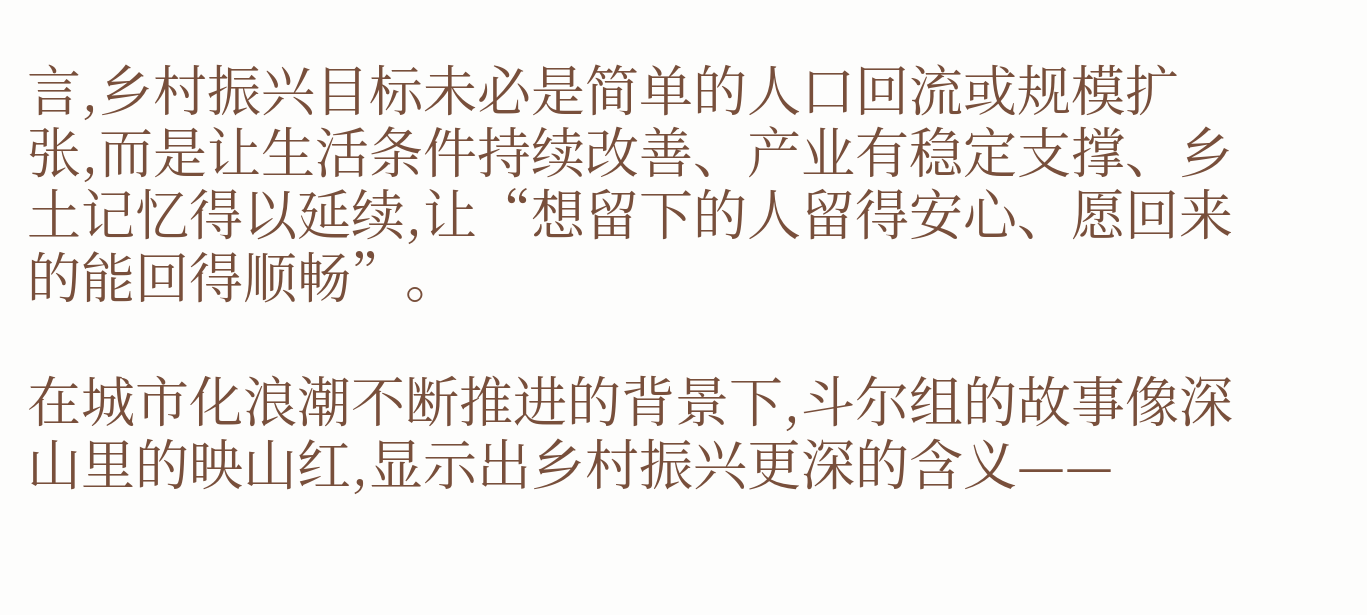言,乡村振兴目标未必是简单的人口回流或规模扩张,而是让生活条件持续改善、产业有稳定支撑、乡土记忆得以延续,让“想留下的人留得安心、愿回来的能回得顺畅”。

在城市化浪潮不断推进的背景下,斗尔组的故事像深山里的映山红,显示出乡村振兴更深的含义——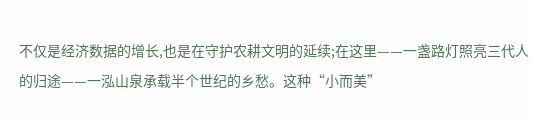不仅是经济数据的增长,也是在守护农耕文明的延续;在这里——一盏路灯照亮三代人的归途——一泓山泉承载半个世纪的乡愁。这种“小而美”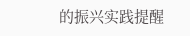的振兴实践提醒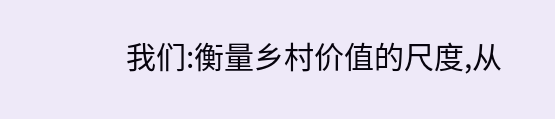我们:衡量乡村价值的尺度,从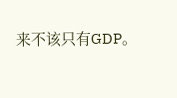来不该只有GDP。